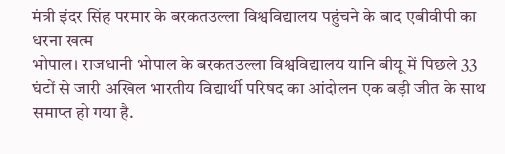मंत्री इंदर सिंह परमार के बरकतउल्ला विश्वविद्यालय पहुंचने के बाद एबीवीपी का धरना खत्म
भोपाल। राजधानी भोपाल के बरकतउल्ला विश्वविद्यालय यानि बीयू में पिछले 33 घंटों से जारी अखिल भारतीय विद्यार्थी परिषद का आंदोलन एक बड़ी जीत के साथ समाप्त हो गया है.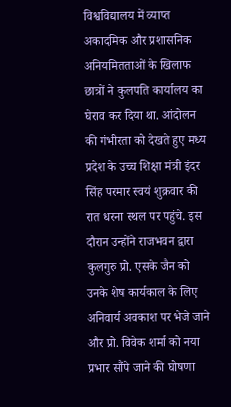विश्वविद्यालय में व्याप्त अकादमिक और प्रशासनिक अनियमितताओं के खिलाफ छात्रों ने कुलपति कार्यालय का घेराव कर दिया था. आंदोलन की गंभीरता को देखते हुए मध्य प्रदेश के उच्च शिक्षा मंत्री इंदर सिंह परमार स्वयं शुक्रवार की रात धरना स्थल पर पहुंचे. इस दौरान उन्होंने राजभवन द्वारा कुलगुरु प्रो. एसके जैन को उनके शेष कार्यकाल के लिए अनिवार्य अवकाश पर भेजे जाने और प्रो. विवेक शर्मा को नया प्रभार सौंपे जाने की घोषणा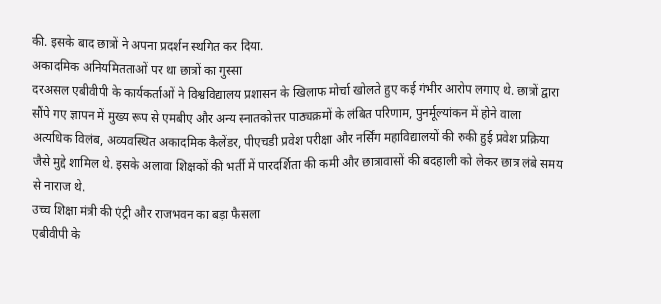की. इसके बाद छात्रों ने अपना प्रदर्शन स्थगित कर दिया.
अकादमिक अनियमितताओं पर था छात्रों का गुस्सा
दरअसल एबीवीपी के कार्यकर्ताओं ने विश्वविद्यालय प्रशासन के खिलाफ मोर्चा खोलते हुए कई गंभीर आरोप लगाए थे. छात्रों द्वारा सौंपे गए ज्ञापन में मुख्य रूप से एमबीए और अन्य स्नातकोत्तर पाठ्यक्रमों के लंबित परिणाम, पुनर्मूल्यांकन में होने वाला अत्यधिक विलंब, अव्यवस्थित अकादमिक कैलेंडर, पीएचडी प्रवेश परीक्षा और नर्सिंग महाविद्यालयों की रुकी हुई प्रवेश प्रक्रिया जैसे मुद्दे शामिल थे. इसके अलावा शिक्षकों की भर्ती में पारदर्शिता की कमी और छात्रावासों की बदहाली को लेकर छात्र लंबे समय से नाराज थे.
उच्च शिक्षा मंत्री की एंट्री और राजभवन का बड़ा फैसला
एबीवीपी के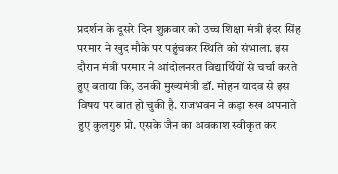प्रदर्शन के दूसरे दिन शुक्रवार को उच्च शिक्षा मंत्री इंदर सिंह परमार ने खुद मौके पर पहुंचकर स्थिति को संभाला. इस दौरान मंत्री परमार ने आंदोलनरत विद्यार्थियों से चर्चा करते हुए बताया कि, उनकी मुख्यमंत्री डॉ. मोहन यादव से इस विषय पर बात हो चुकी है. राजभवन ने कड़ा रुख अपनाते हुए कुलगुरु प्रो. एसके जैन का अवकाश स्वीकृत कर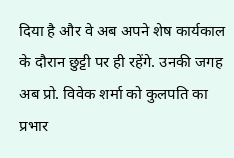दिया है और वे अब अपने शेष कार्यकाल के दौरान छुट्टी पर ही रहेंगे. उनकी जगह अब प्रो. विवेक शर्मा को कुलपति का प्रभार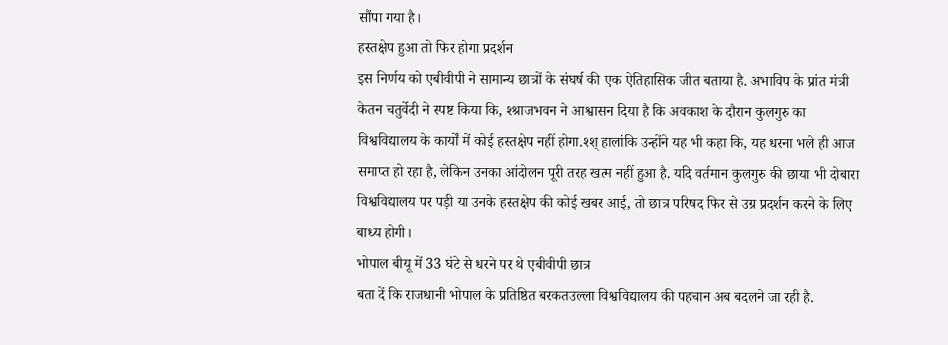सौंपा गया है।
हस्तक्षेप हुआ तो फिर होगा प्रदर्शन
इस निर्णय को एबीवीपी ने सामान्य छात्रों के संघर्ष की एक ऐतिहासिक जीत बताया है. अभाविप के प्रांत मंत्री केतन चतुर्वेदी ने स्पष्ट किया कि, श्श्राजभवन ने आश्वासन दिया है कि अवकाश के दौरान कुलगुरु का विश्वविद्यालय के कार्यों में कोई हस्तक्षेप नहीं होगा.श्श् हालांकि उन्होंने यह भी कहा कि, यह धरना भले ही आज समाप्त हो रहा है, लेकिन उनका आंदोलन पूरी तरह खत्म नहीं हुआ है. यदि वर्तमान कुलगुरु की छाया भी दोबारा विश्वविद्यालय पर पड़ी या उनके हस्तक्षेप की कोई खबर आई, तो छात्र परिषद फिर से उग्र प्रदर्शन करने के लिए बाध्य होगी।
भोपाल बीयू में 33 घंटे से धरने पर थे एबीवीपी छात्र
बता दें कि राजधानी भोपाल के प्रतिष्ठित बरकतउल्ला विश्वविद्यालय की पहचान अब बदलने जा रही है.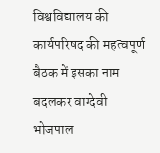विश्वविद्यालय की कार्यपरिषद की महत्वपूर्ण बैठक में इसका नाम बदलकर वाग्देवी भोजपाल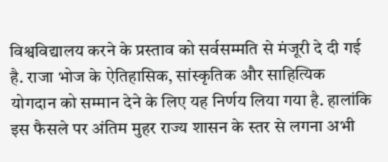विश्वविद्यालय करने के प्रस्ताव को सर्वसम्मति से मंजूरी दे दी गई है. राजा भोज के ऐतिहासिक, सांस्कृतिक और साहित्यिक योगदान को सम्मान देने के लिए यह निर्णय लिया गया है. हालांकि इस फैसले पर अंतिम मुहर राज्य शासन के स्तर से लगना अभी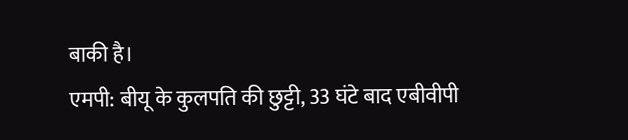बाकी है।
एमपी: बीयू के कुलपति की छुट्टी, 33 घंटे बाद एबीवीपी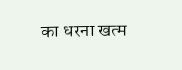का धरना खत्म